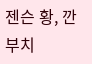젠슨 황, 깐부치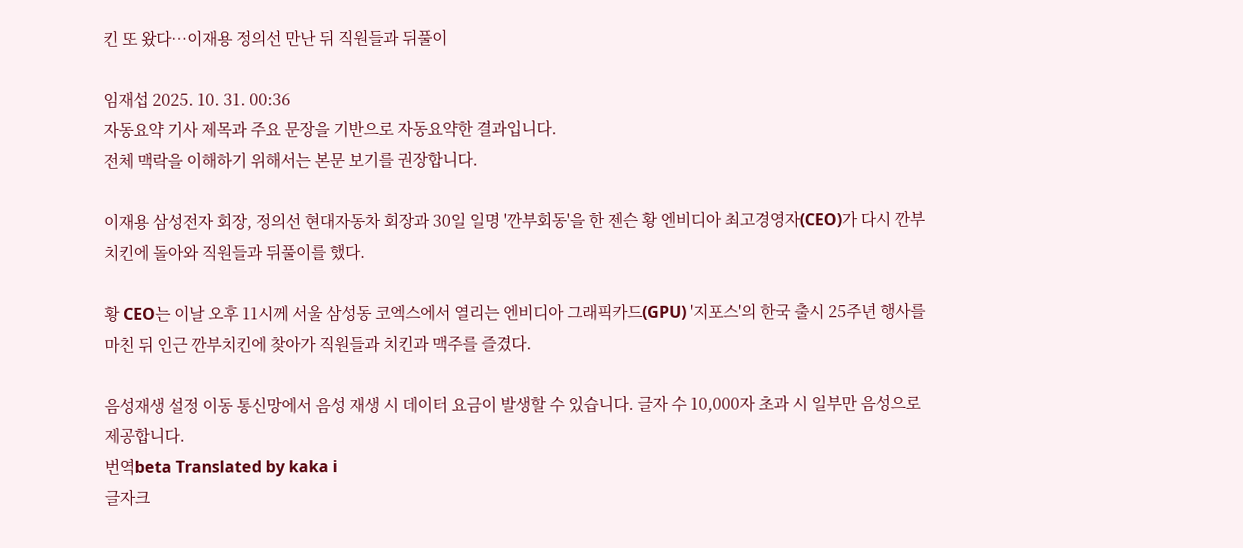킨 또 왔다…이재용 정의선 만난 뒤 직원들과 뒤풀이

임재섭 2025. 10. 31. 00:36
자동요약 기사 제목과 주요 문장을 기반으로 자동요약한 결과입니다.
전체 맥락을 이해하기 위해서는 본문 보기를 권장합니다.

이재용 삼성전자 회장, 정의선 현대자동차 회장과 30일 일명 '깐부회동'을 한 젠슨 황 엔비디아 최고경영자(CEO)가 다시 깐부치킨에 돌아와 직원들과 뒤풀이를 했다.

황 CEO는 이날 오후 11시께 서울 삼성동 코엑스에서 열리는 엔비디아 그래픽카드(GPU) '지포스'의 한국 출시 25주년 행사를 마친 뒤 인근 깐부치킨에 찾아가 직원들과 치킨과 맥주를 즐겼다.

음성재생 설정 이동 통신망에서 음성 재생 시 데이터 요금이 발생할 수 있습니다. 글자 수 10,000자 초과 시 일부만 음성으로 제공합니다.
번역beta Translated by kaka i
글자크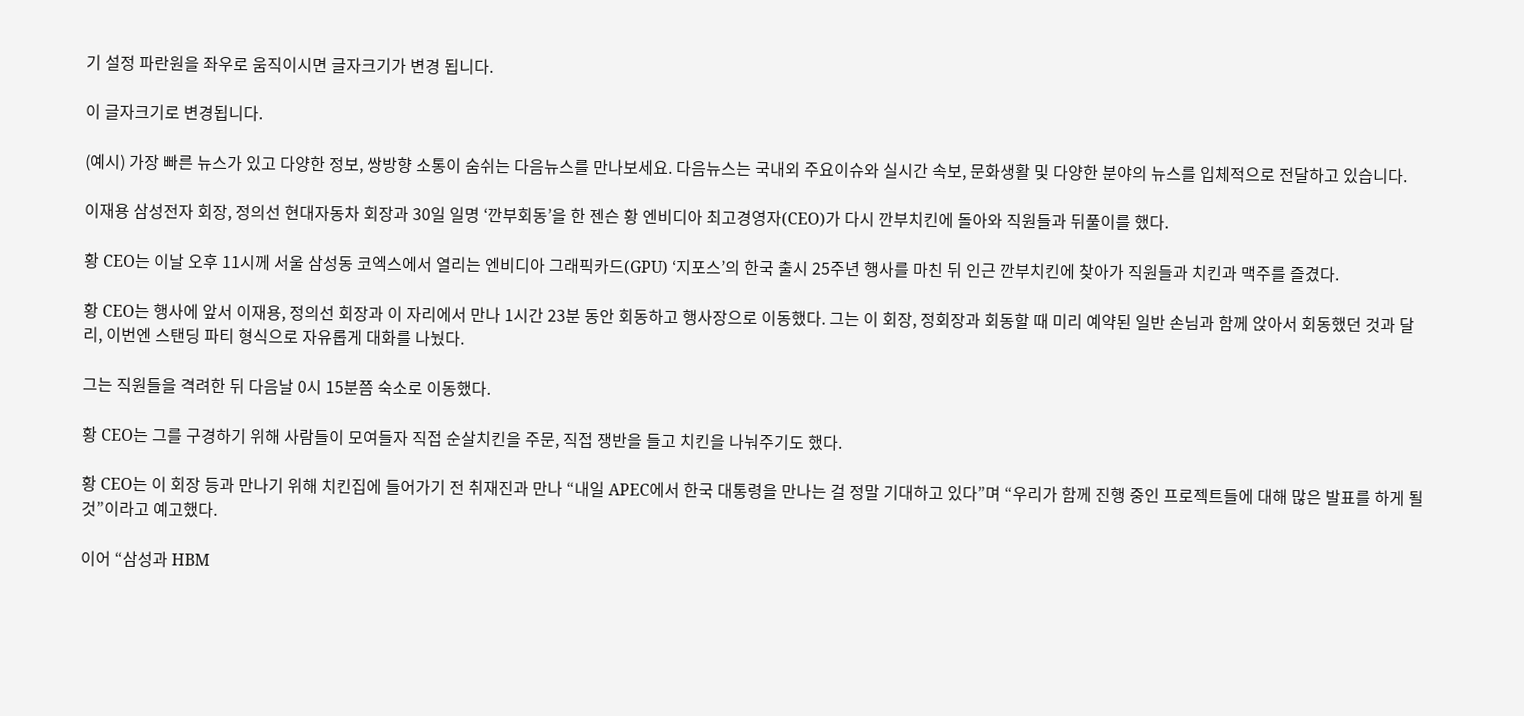기 설정 파란원을 좌우로 움직이시면 글자크기가 변경 됩니다.

이 글자크기로 변경됩니다.

(예시) 가장 빠른 뉴스가 있고 다양한 정보, 쌍방향 소통이 숨쉬는 다음뉴스를 만나보세요. 다음뉴스는 국내외 주요이슈와 실시간 속보, 문화생활 및 다양한 분야의 뉴스를 입체적으로 전달하고 있습니다.

이재용 삼성전자 회장, 정의선 현대자동차 회장과 30일 일명 ‘깐부회동’을 한 젠슨 황 엔비디아 최고경영자(CEO)가 다시 깐부치킨에 돌아와 직원들과 뒤풀이를 했다.

황 CEO는 이날 오후 11시께 서울 삼성동 코엑스에서 열리는 엔비디아 그래픽카드(GPU) ‘지포스’의 한국 출시 25주년 행사를 마친 뒤 인근 깐부치킨에 찾아가 직원들과 치킨과 맥주를 즐겼다.

황 CEO는 행사에 앞서 이재용, 정의선 회장과 이 자리에서 만나 1시간 23분 동안 회동하고 행사장으로 이동했다. 그는 이 회장, 정회장과 회동할 때 미리 예약된 일반 손님과 함께 앉아서 회동했던 것과 달리, 이번엔 스탠딩 파티 형식으로 자유롭게 대화를 나눴다.

그는 직원들을 격려한 뒤 다음날 0시 15분쯤 숙소로 이동했다.

황 CEO는 그를 구경하기 위해 사람들이 모여들자 직접 순살치킨을 주문, 직접 쟁반을 들고 치킨을 나눠주기도 했다.

황 CEO는 이 회장 등과 만나기 위해 치킨집에 들어가기 전 취재진과 만나 “내일 APEC에서 한국 대통령을 만나는 걸 정말 기대하고 있다”며 “우리가 함께 진행 중인 프로젝트들에 대해 많은 발표를 하게 될 것”이라고 예고했다.

이어 “삼성과 HBM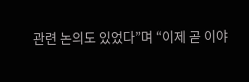관련 논의도 있었다”며 “이제 곧 이야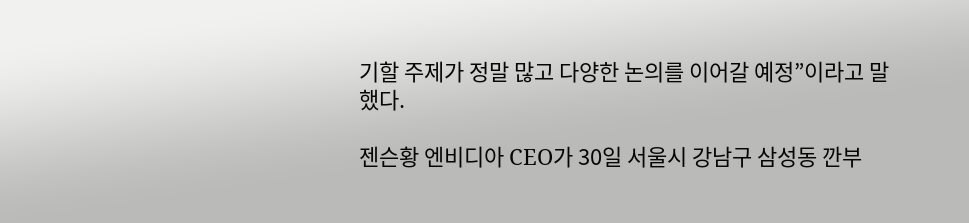기할 주제가 정말 많고 다양한 논의를 이어갈 예정”이라고 말했다.

젠슨황 엔비디아 CEO가 30일 서울시 강남구 삼성동 깐부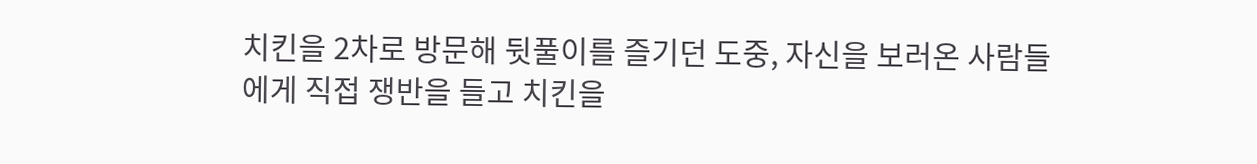치킨을 2차로 방문해 뒷풀이를 즐기던 도중, 자신을 보러온 사람들에게 직접 쟁반을 들고 치킨을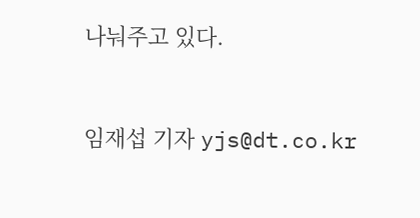나눠주고 있다.


임재섭 기자 yjs@dt.co.kr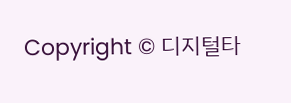Copyright © 디지털타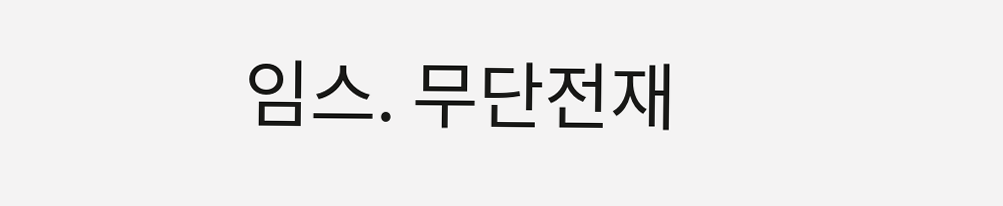임스. 무단전재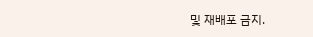및 재배포 금지.